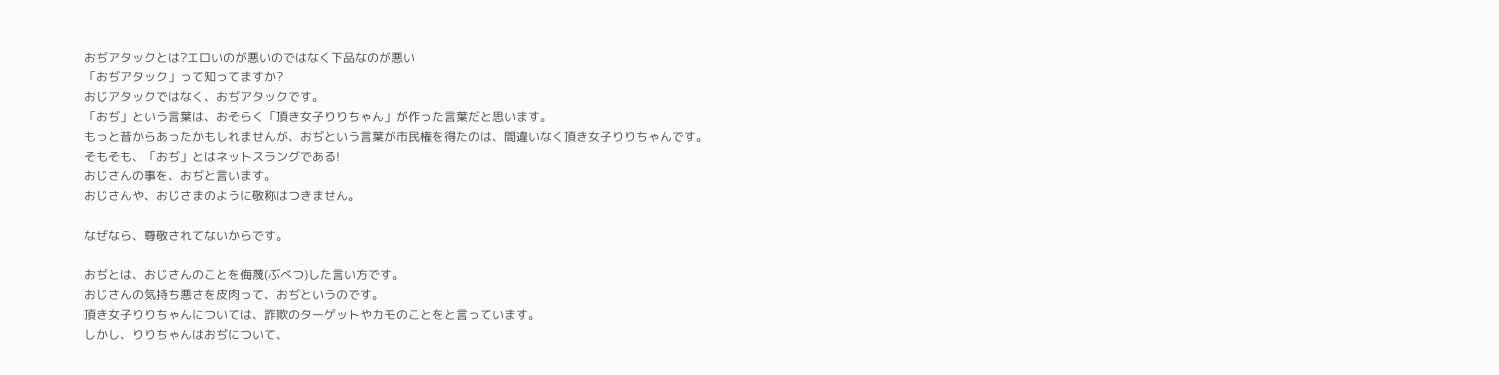おぢアタックとは?エロいのが悪いのではなく下品なのが悪い
「おぢアタック」って知ってますか?
おじアタックではなく、おぢアタックです。
「おぢ」という言葉は、おそらく「頂き女子りりちゃん」が作った言葉だと思います。
もっと昔からあったかもしれませんが、おぢという言葉が市民権を得たのは、間違いなく頂き女子りりちゃんです。
そもそも、「おぢ」とはネットスラングである!
おじさんの事を、おぢと言います。
おじさんや、おじさまのように敬称はつきません。

なぜなら、尊敬されてないからです。

おぢとは、おじさんのことを侮蔑(ぶべつ)した言い方です。
おじさんの気持ち悪さを皮肉って、おぢというのです。
頂き女子りりちゃんについては、詐欺のターゲットやカモのことをと言っています。
しかし、りりちゃんはおぢについて、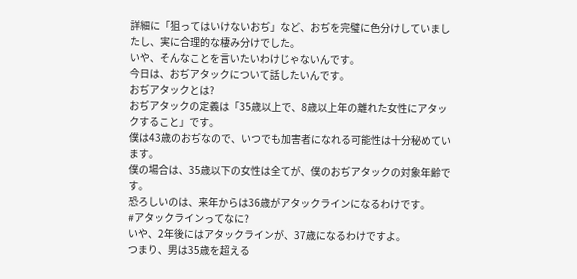詳細に「狙ってはいけないおぢ」など、おぢを完璧に色分けしていましたし、実に合理的な棲み分けでした。
いや、そんなことを言いたいわけじゃないんです。
今日は、おぢアタックについて話したいんです。
おぢアタックとは?
おぢアタックの定義は「35歳以上で、8歳以上年の離れた女性にアタックすること」です。
僕は43歳のおぢなので、いつでも加害者になれる可能性は十分秘めています。
僕の場合は、35歳以下の女性は全てが、僕のおぢアタックの対象年齢です。
恐ろしいのは、来年からは36歳がアタックラインになるわけです。
#アタックラインってなに?
いや、2年後にはアタックラインが、37歳になるわけですよ。
つまり、男は35歳を超える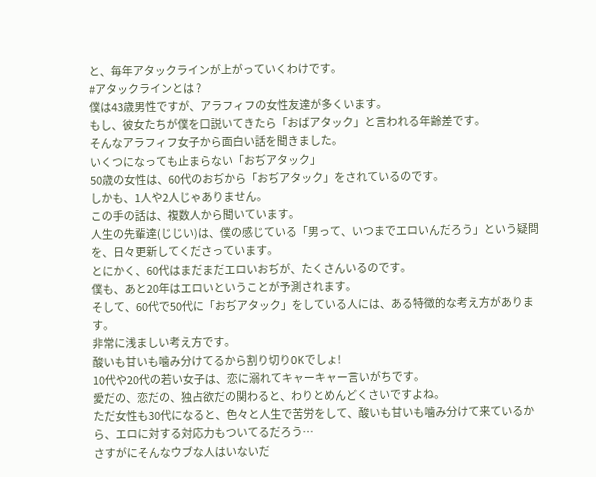と、毎年アタックラインが上がっていくわけです。
#アタックラインとは ?
僕は43歳男性ですが、アラフィフの女性友達が多くいます。
もし、彼女たちが僕を口説いてきたら「おばアタック」と言われる年齢差です。
そんなアラフィフ女子から面白い話を聞きました。
いくつになっても止まらない「おぢアタック」
50歳の女性は、60代のおぢから「おぢアタック」をされているのです。
しかも、1人や2人じゃありません。
この手の話は、複数人から聞いています。
人生の先輩達(じじい)は、僕の感じている「男って、いつまでエロいんだろう」という疑問を、日々更新してくださっています。
とにかく、60代はまだまだエロいおぢが、たくさんいるのです。
僕も、あと20年はエロいということが予測されます。
そして、60代で50代に「おぢアタック」をしている人には、ある特徴的な考え方があります。
非常に浅ましい考え方です。
酸いも甘いも噛み分けてるから割り切りOKでしょ!
10代や20代の若い女子は、恋に溺れてキャーキャー言いがちです。
愛だの、恋だの、独占欲だの関わると、わりとめんどくさいですよね。
ただ女性も30代になると、色々と人生で苦労をして、酸いも甘いも噛み分けて来ているから、エロに対する対応力もついてるだろう…
さすがにそんなウブな人はいないだ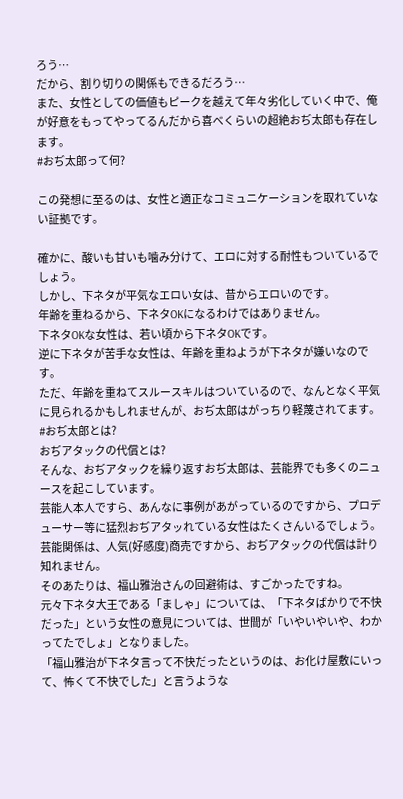ろう…
だから、割り切りの関係もできるだろう…
また、女性としての価値もピークを越えて年々劣化していく中で、俺が好意をもってやってるんだから喜べくらいの超絶おぢ太郎も存在します。
#おぢ太郎って何?

この発想に至るのは、女性と適正なコミュニケーションを取れていない証拠です。

確かに、酸いも甘いも噛み分けて、エロに対する耐性もついているでしょう。
しかし、下ネタが平気なエロい女は、昔からエロいのです。
年齢を重ねるから、下ネタOKになるわけではありません。
下ネタOKな女性は、若い頃から下ネタOKです。
逆に下ネタが苦手な女性は、年齢を重ねようが下ネタが嫌いなのです。
ただ、年齢を重ねてスルースキルはついているので、なんとなく平気に見られるかもしれませんが、おぢ太郎はがっちり軽蔑されてます。
#おぢ太郎とは?
おぢアタックの代償とは?
そんな、おぢアタックを繰り返すおぢ太郎は、芸能界でも多くのニュースを起こしています。
芸能人本人ですら、あんなに事例があがっているのですから、プロデューサー等に猛烈おぢアタッれている女性はたくさんいるでしょう。
芸能関係は、人気(好感度)商売ですから、おぢアタックの代償は計り知れません。
そのあたりは、福山雅治さんの回避術は、すごかったですね。
元々下ネタ大王である「ましゃ」については、「下ネタばかりで不快だった」という女性の意見については、世間が「いやいやいや、わかってたでしょ」となりました。
「福山雅治が下ネタ言って不快だったというのは、お化け屋敷にいって、怖くて不快でした」と言うような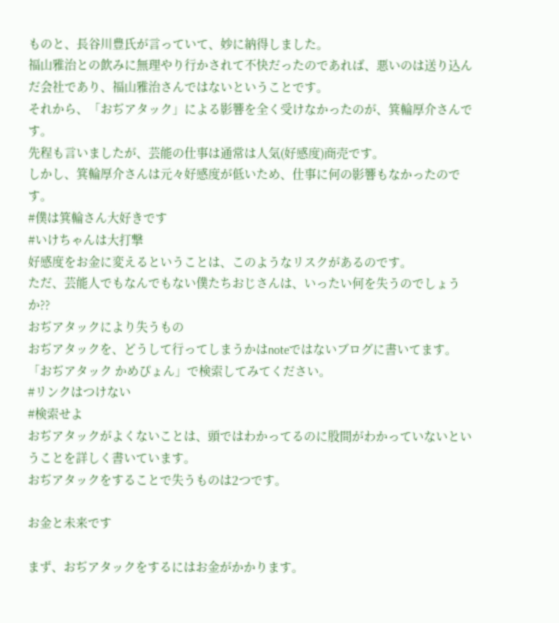ものと、長谷川豊氏が言っていて、妙に納得しました。
福山雅治との飲みに無理やり行かされて不快だったのであれば、悪いのは送り込んだ会社であり、福山雅治さんではないということです。
それから、「おぢアタック」による影響を全く受けなかったのが、箕輪厚介さんです。
先程も言いましたが、芸能の仕事は通常は人気(好感度)商売です。
しかし、箕輪厚介さんは元々好感度が低いため、仕事に何の影響もなかったのです。
#僕は箕輪さん大好きです
#いけちゃんは大打撃
好感度をお金に変えるということは、このようなリスクがあるのです。
ただ、芸能人でもなんでもない僕たちおじさんは、いったい何を失うのでしょうか??
おぢアタックにより失うもの
おぢアタックを、どうして行ってしまうかはnoteではないブログに書いてます。
「おぢアタック かめぴょん」で検索してみてください。
#リンクはつけない
#検索せよ
おぢアタックがよくないことは、頭ではわかってるのに股間がわかっていないということを詳しく書いています。
おぢアタックをすることで失うものは2つです。

お金と未来です

まず、おぢアタックをするにはお金がかかります。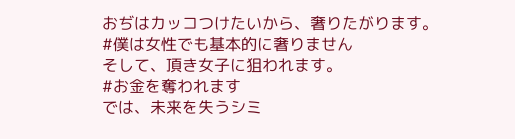おぢはカッコつけたいから、奢りたがります。
#僕は女性でも基本的に奢りません
そして、頂き女子に狙われます。
#お金を奪われます
では、未来を失うシミ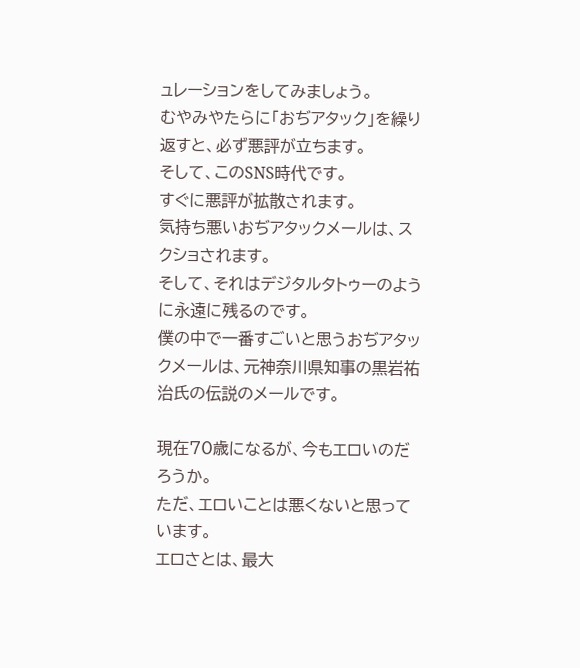ュレーションをしてみましょう。
むやみやたらに「おぢアタック」を繰り返すと、必ず悪評が立ちます。
そして、このSNS時代です。
すぐに悪評が拡散されます。
気持ち悪いおぢアタックメールは、スクショされます。
そして、それはデジタルタトゥーのように永遠に残るのです。
僕の中で一番すごいと思うおぢアタックメールは、元神奈川県知事の黒岩祐治氏の伝説のメールです。

現在70歳になるが、今もエロいのだろうか。
ただ、エロいことは悪くないと思っています。
エロさとは、最大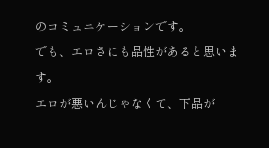のコミュニケーションです。
でも、エロさにも品性があると思います。
エロが悪いんじゃなくて、下品が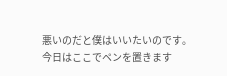悪いのだと僕はいいたいのです。
今日はここでペンを置きます